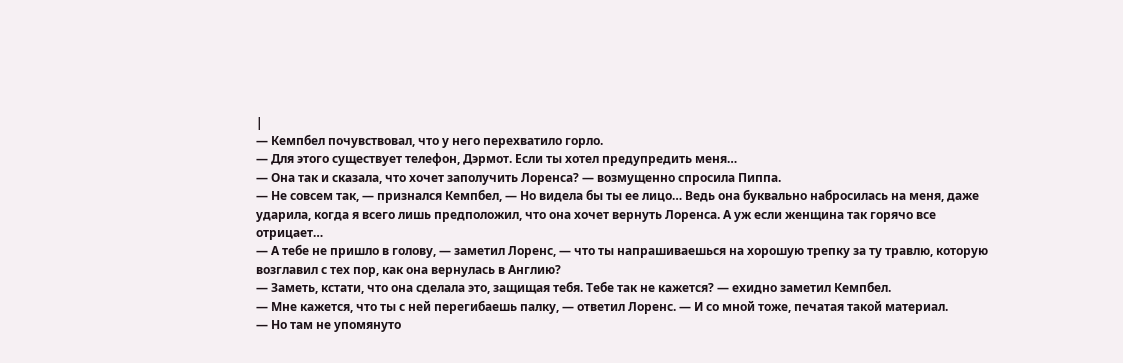|
— Кемпбел почувствовал, что у него перехватило горло.
— Для этого существует телефон, Дэрмот. Если ты хотел предупредить меня…
— Она так и сказала, что хочет заполучить Лоренса? — возмущенно спросила Пиппа.
— Не совсем так, — признался Кемпбел, — Но видела бы ты ее лицо… Ведь она буквально набросилась на меня, даже ударила, когда я всего лишь предположил, что она хочет вернуть Лоренса. А уж если женщина так горячо все отрицает…
— А тебе не пришло в голову, — заметил Лоренс, — что ты напрашиваешься на хорошую трепку за ту травлю, которую возглавил с тех пор, как она вернулась в Англию?
— Заметь, кстати, что она сделала это, защищая тебя. Тебе так не кажется? — ехидно заметил Кемпбел.
— Мне кажется, что ты с ней перегибаешь палку, — ответил Лоренс. — И со мной тоже, печатая такой материал.
— Но там не упомянуто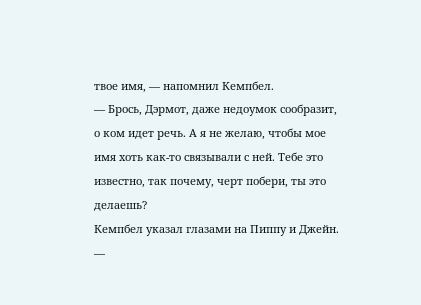твое имя, — напомнил Кемпбел.
— Брось, Дэрмот, даже недоумок сообразит, о ком идет речь. А я не желаю, чтобы мое имя хоть как-то связывали с ней. Тебе это известно, так почему, черт побери, ты это делаешь?
Кемпбел указал глазами на Пиппу и Джейн.
—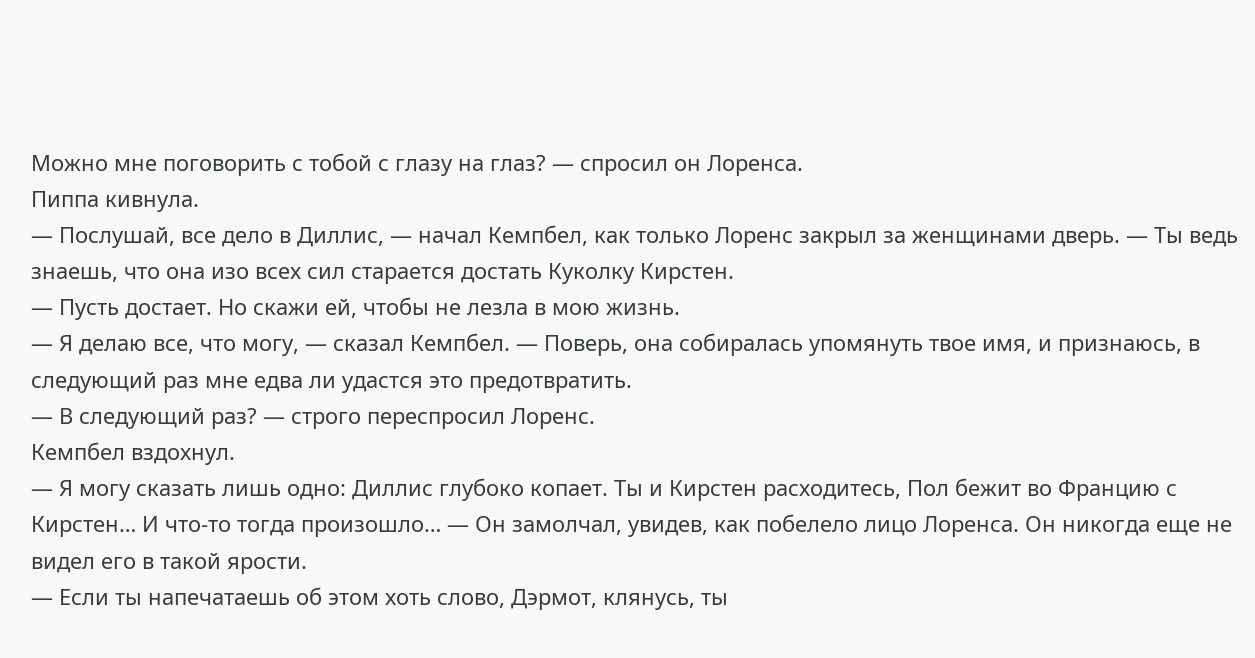Можно мне поговорить с тобой с глазу на глаз? — спросил он Лоренса.
Пиппа кивнула.
— Послушай, все дело в Диллис, — начал Кемпбел, как только Лоренс закрыл за женщинами дверь. — Ты ведь знаешь, что она изо всех сил старается достать Куколку Кирстен.
— Пусть достает. Но скажи ей, чтобы не лезла в мою жизнь.
— Я делаю все, что могу, — сказал Кемпбел. — Поверь, она собиралась упомянуть твое имя, и признаюсь, в следующий раз мне едва ли удастся это предотвратить.
— В следующий раз? — строго переспросил Лоренс.
Кемпбел вздохнул.
— Я могу сказать лишь одно: Диллис глубоко копает. Ты и Кирстен расходитесь, Пол бежит во Францию с Кирстен… И что-то тогда произошло… — Он замолчал, увидев, как побелело лицо Лоренса. Он никогда еще не видел его в такой ярости.
— Если ты напечатаешь об этом хоть слово, Дэрмот, клянусь, ты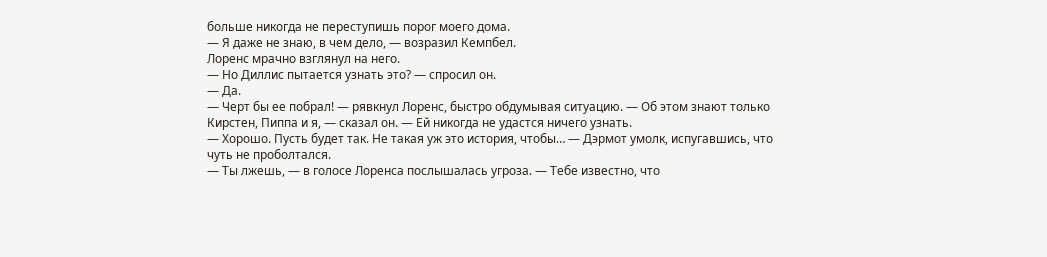больше никогда не переступишь порог моего дома.
— Я даже не знаю, в чем дело, — возразил Кемпбел.
Лоренс мрачно взглянул на него.
— Но Диллис пытается узнать это? — спросил он.
— Да.
— Черт бы ее побрал! — рявкнул Лоренс, быстро обдумывая ситуацию. — Об этом знают только Кирстен, Пиппа и я, — сказал он. — Ей никогда не удастся ничего узнать.
— Хорошо. Пусть будет так. Не такая уж это история, чтобы… — Дэрмот умолк, испугавшись, что чуть не проболтался.
— Ты лжешь, — в голосе Лоренса послышалась угроза. — Тебе известно, что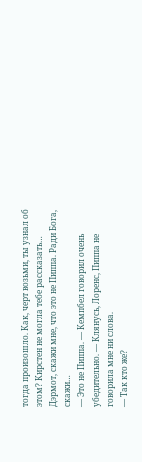тогда произошло. Как, черт возьми, ты узнал об этом? Кирстен не могла тебе рассказать… Дэрмот, скажи мне, что это не Пиппа. Ради Бога, скажи…
— Это не Пиппа. — Кемпбел говорил очень убедительно. — Клянусь, Лоренс, Пиппа не говорила мне ни слова.
— Так кто же?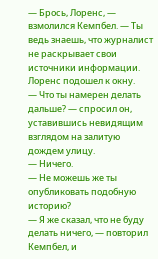— Брось, Лоренс, — взмолился Кемпбел. — Ты ведь знаешь, что журналист не раскрывает свои источники информации.
Лоренс подошел к окну.
— Что ты намерен делать дальше? — спросил он, уставившись невидящим взглядом на залитую дождем улицу.
— Ничего.
— Не можешь же ты опубликовать подобную историю?
— Я же сказал, что не буду делать ничего, — повторил Кемпбел, и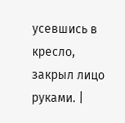усевшись в кресло, закрыл лицо руками. |